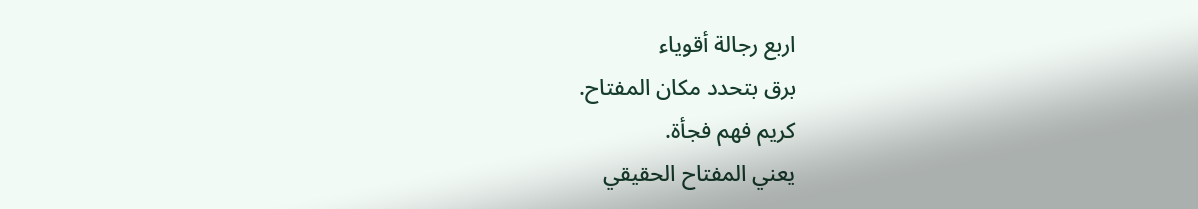اربع رجالة أقوياء
برق بتحدد مكان المفتاح.
كريم فهم فجأة.
يعني المفتاح الحقيقي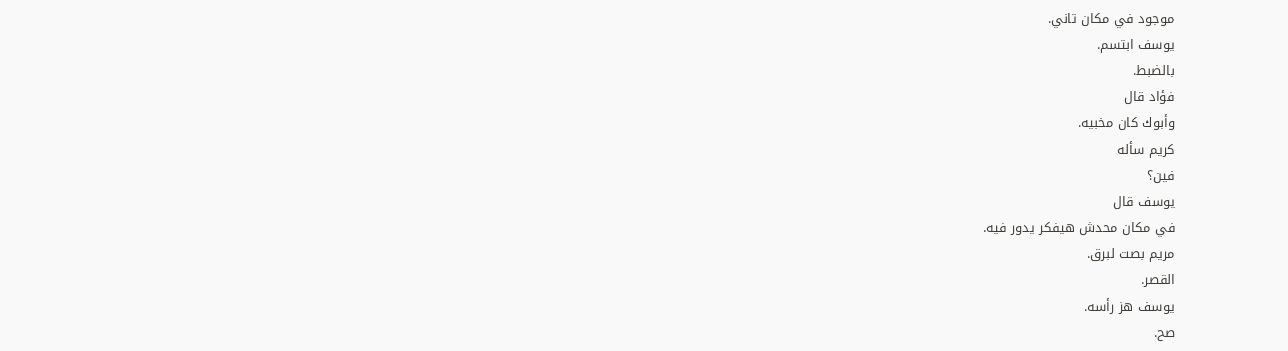موجود في مكان تاني.
يوسف ابتسم.
بالضبط.
فؤاد قال
وأبوك كان مخبيه.
كريم سأله
فين؟
يوسف قال
في مكان محدش هيفكر يدور فيه.
مريم بصت لبرق.
القصر.
يوسف هز رأسه.
صح.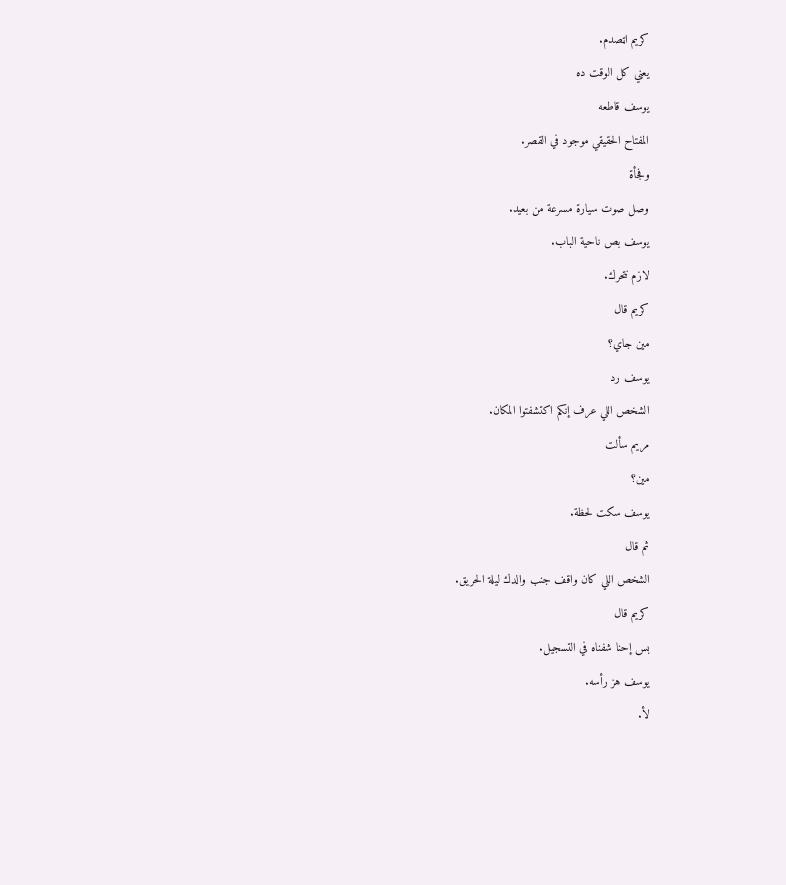كريم اټصدم.
يعني كل الوقت ده
يوسف قاطعه
المفتاح الحقيقي موجود في القصر.
وفجأة
وصل صوت سيارة مسرعة من بعيد.
يوسف بص ناحية الباب.
لازم نتحرك.
كريم قال
مين جاي؟
يوسف رد
الشخص اللي عرف إنكم اكتشفتوا المكان.
مريم سألت
مين؟
يوسف سكت لحظة.
ثم قال
الشخص اللي كان واقف جنب والدك ليلة الحريق.
كريم قال
بس إحنا شفناه في التسجيل.
يوسف هز رأسه.
لأ.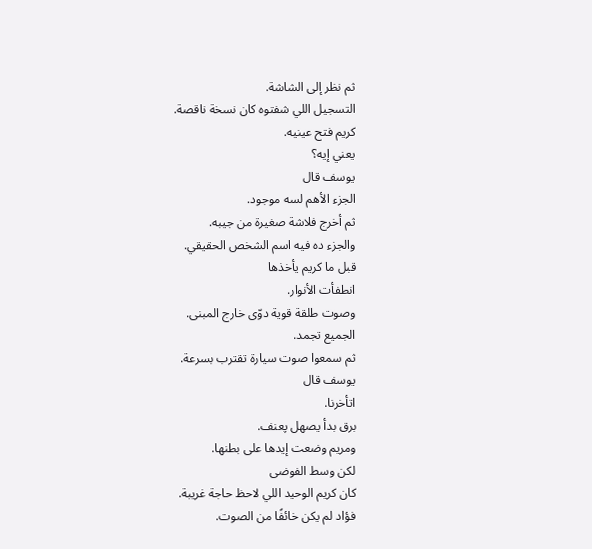ثم نظر إلى الشاشة.
التسجيل اللي شفتوه كان نسخة ناقصة.
كريم فتح عينيه.
يعني إيه؟
يوسف قال
الجزء الأهم لسه موجود.
ثم أخرج فلاشة صغيرة من جيبه.
والجزء ده فيه اسم الشخص الحقيقي.
قبل ما كريم يأخذها
انطفأت الأنوار.
وصوت طلقة قوية دوّى خارج المبنى.
الجميع تجمد.
ثم سمعوا صوت سيارة تقترب بسرعة.
يوسف قال
اتأخرنا.
برق بدأ يصهل پعنف.
ومريم وضعت إيدها على بطنها.
لكن وسط الفوضى
كان كريم الوحيد اللي لاحظ حاجة غريبة.
فؤاد لم يكن خائفًا من الصوت.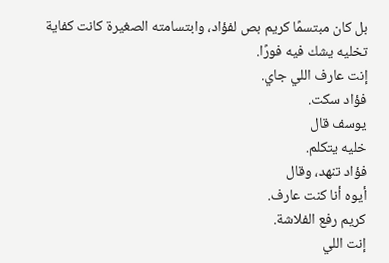بل كان مبتسمًا كريم بص لفؤاد، وابتسامته الصغيرة كانت كفاية تخليه يشك فيه فورًا.
إنت عارف اللي جاي.
فؤاد سكت.
يوسف قال
خليه يتكلم.
فؤاد تنهد، وقال
أيوه أنا كنت عارف.
كريم رفع الفلاشة.
إنت اللي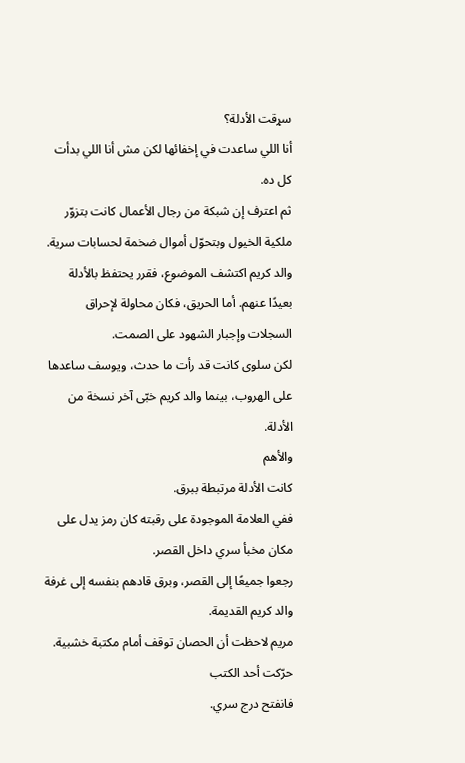سړقت الأدلة؟
أنا اللي ساعدت في إخفائها لكن مش أنا اللي بدأت كل ده.
ثم اعترف إن شبكة من رجال الأعمال كانت بتزوّر ملكية الخيول وبتحوّل أموال ضخمة لحسابات سرية. والد كريم اكتشف الموضوع، فقرر يحتفظ بالأدلة بعيدًا عنهم. أما الحريق، فكان محاولة لإحراق السجلات وإجبار الشهود على الصمت.
لكن سلوى كانت قد رأت ما حدث، ويوسف ساعدها على الهروب، بينما والد كريم خبّى آخر نسخة من الأدلة.
والأهم
كانت الأدلة مرتبطة ببرق.
ففي العلامة الموجودة على رقبته كان رمز يدل على مكان مخبأ سري داخل القصر.
رجعوا جميعًا إلى القصر، وبرق قادهم بنفسه إلى غرفة والد كريم القديمة.
مريم لاحظت أن الحصان توقف أمام مكتبة خشبية.
حرّكت أحد الكتب
فانفتح درج سري.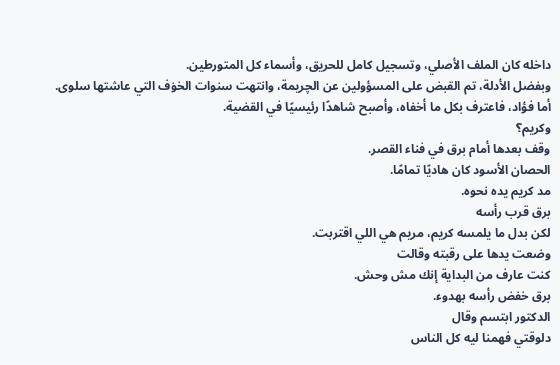داخله كان الملف الأصلي، وتسجيل كامل للحريق، وأسماء كل المتورطين.
وبفضل الأدلة، تم القبض على المسؤولين عن الچريمة، وانتهت سنوات الخۏف التي عاشتها سلوى.
أما فؤاد، فاعترف بكل ما أخفاه، وأصبح شاهدًا رئيسيًا في القضية.
وكريم؟
وقف بعدها أمام برق في فناء القصر.
الحصان الأسود كان هاديًا تمامًا.
مد كريم يده نحوه.
برق قرب رأسه
لكن بدل ما يلمسه كريم، مريم هي اللي اقتربت.
وضعت يدها على رقبته وقالت
كنت عارف من البداية إنك مش وحش.
برق خفض رأسه بهدوء.
الدكتور ابتسم وقال
دلوقتي فهمنا ليه كل الناس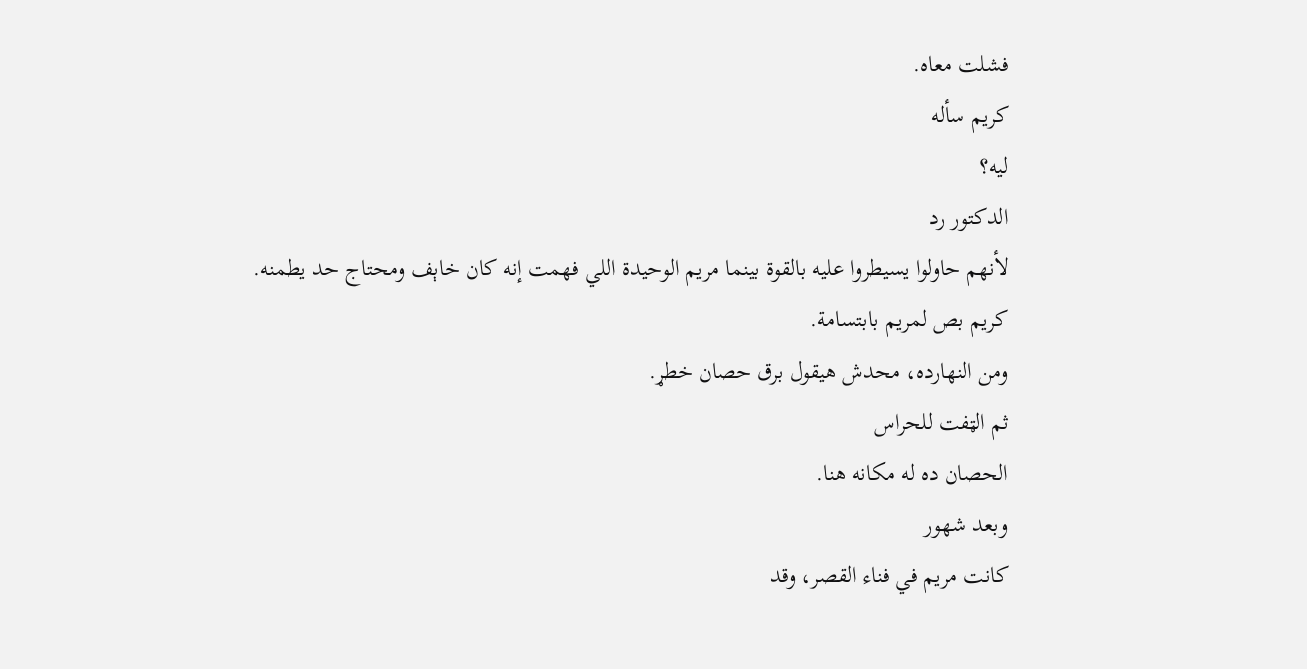فشلت معاه.
كريم سأله
ليه؟
الدكتور رد
لأنهم حاولوا يسيطروا عليه بالقوة بينما مريم الوحيدة اللي فهمت إنه كان خاېف ومحتاج حد يطمنه.
كريم بص لمريم بابتسامة.
ومن النهارده، محدش هيقول برق حصان خطړ.
ثم الټفت للحراس
الحصان ده له مكانه هنا.
وبعد شهور
كانت مريم في فناء القصر، وقد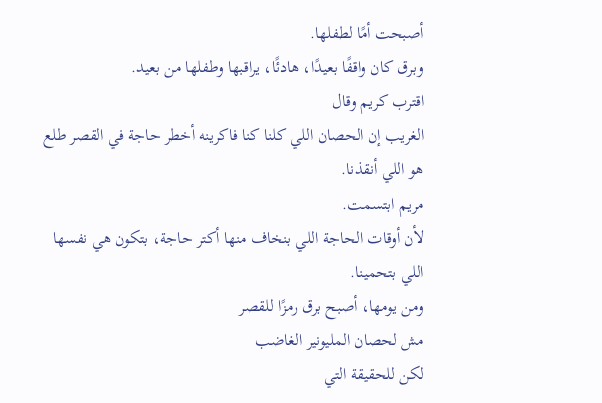أصبحت أمًا لطفلها.
وبرق كان واقفًا بعيدًا، هادئًا، يراقبها وطفلها من بعيد.
اقترب كريم وقال
الغريب إن الحصان اللي كلنا كنا فاكرينه أخطر حاجة في القصر طلع هو اللي أنقذنا.
مريم ابتسمت.
لأن أوقات الحاجة اللي بنخاف منها أكتر حاجة، بتكون هي نفسها اللي بتحمينا.
ومن يومها، أصبح برق رمزًا للقصر
مش لحصان المليونير الغاضب
لكن للحقيقة التي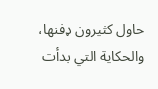حاول كثيرون ډفنها، والحكاية التي بدأت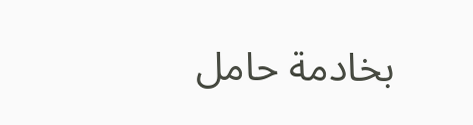بخادمة حامل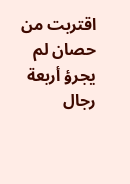اقتربت من حصان لم يجرؤ أربعة رجال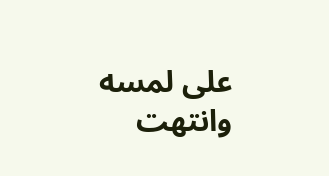على لمسه
وانتهت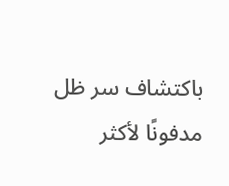باكتشاف سر ظل مدفونًا لأكثر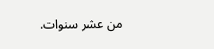من عشر سنوات.